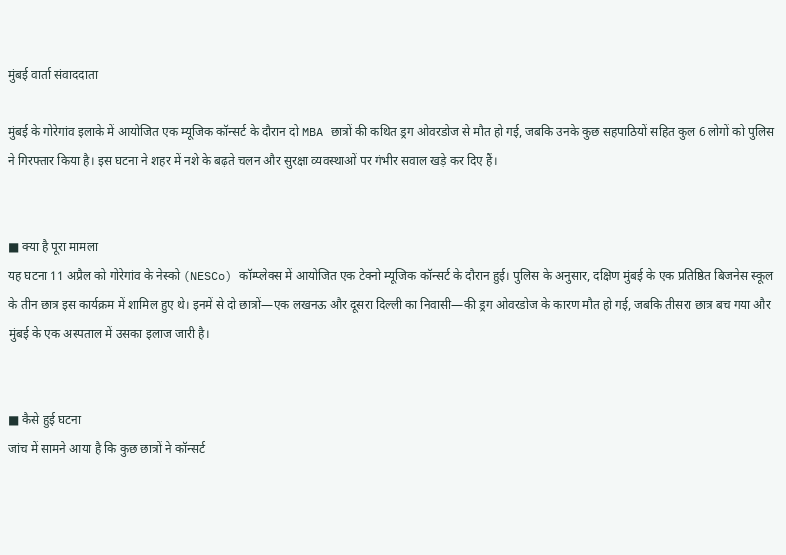मुंबई वार्ता संवाददाता

मुंबई के गोरेगांव इलाके में आयोजित एक म्यूजिक कॉन्सर्ट के दौरान दो MBA छात्रों की कथित ड्रग ओवरडोज से मौत हो गई, जबकि उनके कुछ सहपाठियों सहित कुल 6 लोगों को पुलिस ने गिरफ्तार किया है। इस घटना ने शहर में नशे के बढ़ते चलन और सुरक्षा व्यवस्थाओं पर गंभीर सवाल खड़े कर दिए हैं।


■ क्या है पूरा मामला
यह घटना 11 अप्रैल को गोरेगांव के नेस्को (NESCo) कॉम्प्लेक्स में आयोजित एक टेक्नो म्यूजिक कॉन्सर्ट के दौरान हुई। पुलिस के अनुसार, दक्षिण मुंबई के एक प्रतिष्ठित बिजनेस स्कूल के तीन छात्र इस कार्यक्रम में शामिल हुए थे। इनमें से दो छात्रों—एक लखनऊ और दूसरा दिल्ली का निवासी—की ड्रग ओवरडोज के कारण मौत हो गई, जबकि तीसरा छात्र बच गया और मुंबई के एक अस्पताल में उसका इलाज जारी है।


■ कैसे हुई घटना
जांच में सामने आया है कि कुछ छात्रों ने कॉन्सर्ट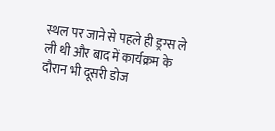स्थल पर जाने से पहले ही ड्रग्स ले ली थी और बाद में कार्यक्रम के दौरान भी दूसरी डोज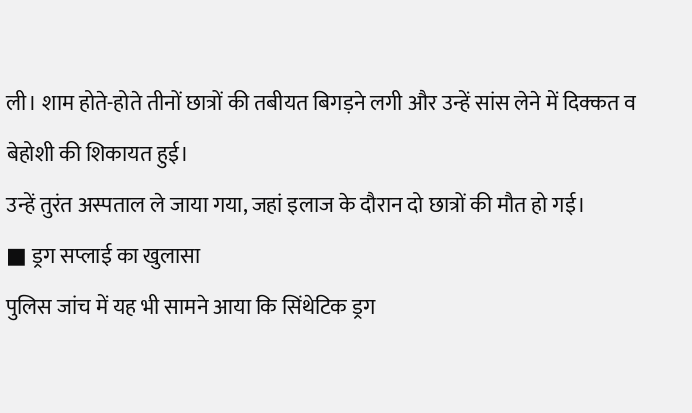ली। शाम होते-होते तीनों छात्रों की तबीयत बिगड़ने लगी और उन्हें सांस लेने में दिक्कत व बेहोशी की शिकायत हुई।
उन्हें तुरंत अस्पताल ले जाया गया, जहां इलाज के दौरान दो छात्रों की मौत हो गई।
■ ड्रग सप्लाई का खुलासा
पुलिस जांच में यह भी सामने आया कि सिंथेटिक ड्रग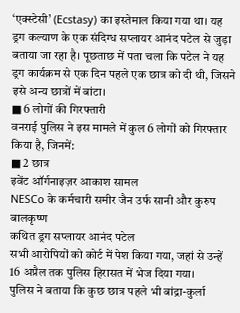‘एक्स्टेसी’ (Ecstasy) का इस्तेमाल किया गया था। यह ड्रग कल्याण के एक संदिग्ध सप्लायर आनंद पटेल से जुड़ा बताया जा रहा है। पूछताछ में पता चला कि पटेल ने यह ड्रग कार्यक्रम से एक दिन पहले एक छात्र को दी थी, जिसने इसे अन्य छात्रों में बांटा।
■ 6 लोगों की गिरफ्तारी
वनराई पुलिस ने इस मामले में कुल 6 लोगों को गिरफ्तार किया है, जिनमें:
■ 2 छात्र
इवेंट ऑर्गनाइज़र आकाश सामल
NESCo के कर्मचारी समीर जैन उर्फ सानी और कुरुप बालकृष्ण
कथित ड्रग सप्लायर आनंद पटेल
सभी आरोपियों को कोर्ट में पेश किया गया, जहां से उन्हें 16 अप्रैल तक पुलिस हिरासत में भेज दिया गया।
पुलिस ने बताया कि कुछ छात्र पहले भी बांद्रा-कुर्ला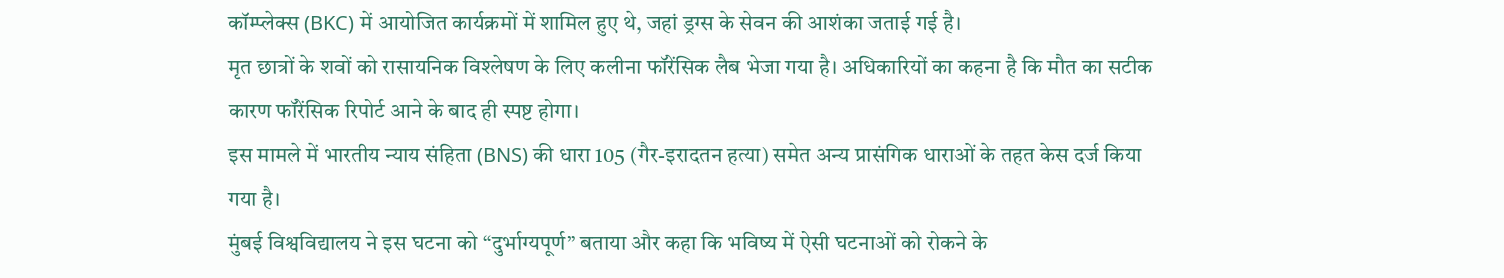कॉम्प्लेक्स (BKC) में आयोजित कार्यक्रमों में शामिल हुए थे, जहां ड्रग्स के सेवन की आशंका जताई गई है।
मृत छात्रों के शवों को रासायनिक विश्लेषण के लिए कलीना फॉरेंसिक लैब भेजा गया है। अधिकारियों का कहना है कि मौत का सटीक कारण फॉरेंसिक रिपोर्ट आने के बाद ही स्पष्ट होगा।
इस मामले में भारतीय न्याय संहिता (BNS) की धारा 105 (गैर-इरादतन हत्या) समेत अन्य प्रासंगिक धाराओं के तहत केस दर्ज किया गया है।
मुंबई विश्वविद्यालय ने इस घटना को “दुर्भाग्यपूर्ण” बताया और कहा कि भविष्य में ऐसी घटनाओं को रोकने के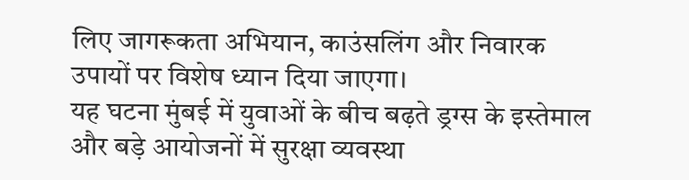लिए जागरूकता अभियान, काउंसलिंग और निवारक उपायों पर विशेष ध्यान दिया जाएगा।
यह घटना मुंबई में युवाओं के बीच बढ़ते ड्रग्स के इस्तेमाल और बड़े आयोजनों में सुरक्षा व्यवस्था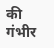की गंभीर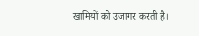खामियों को उजागर करती है।